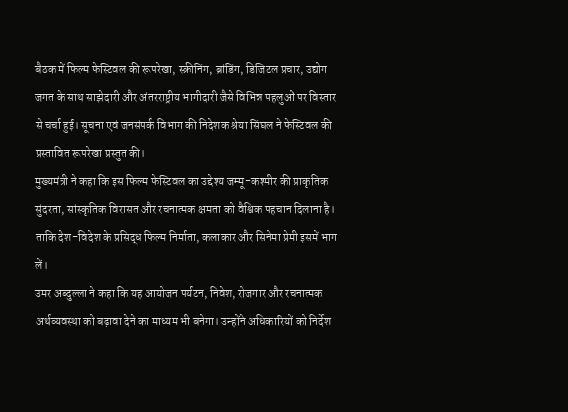बैठक में फिल्म फेस्टिवल की रूपरेखा, स्क्रीनिंग, ब्रांडिंग, डिजिटल प्रचार, उद्योग जगत के साथ साझेदारी और अंतरराष्ट्रीय भागीदारी जैसे विभिन्न पहलुओं पर विस्तार से चर्चा हुई। सूचना एवं जनसंपर्क विभाग की निदेशक श्रेया सिंघल ने फेस्टिवल की प्रस्तावित रूपरेखा प्रस्तुत की।
मुख्यमंत्री ने कहा कि इस फिल्म फेस्टिवल का उद्देश्य जम्मू-कश्मीर की प्राकृतिक सुंदरता, सांस्कृतिक विरासत और रचनात्मक क्षमता को वैश्विक पहचान दिलाना है। ताकि देश-विदेश के प्रसिद्ध फिल्म निर्माता, कलाकार और सिनेमा प्रेमी इसमें भाग लें।
उमर अब्दुल्ला ने कहा कि यह आयोजन पर्यटन, निवेश, रोजगार और रचनात्मक अर्थव्यवस्था को बढ़ावा देने का माध्यम भी बनेगा। उन्होंने अधिकारियों को निर्देश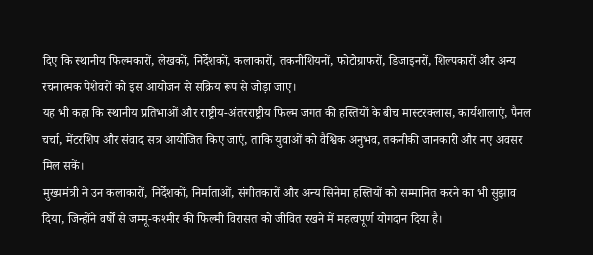दिए कि स्थानीय फिल्मकारों, लेखकों, निर्देशकों, कलाकारों, तकनीशियनों, फोटोग्राफरों, डिजाइनरों, शिल्पकारों और अन्य रचनात्मक पेशेवरों को इस आयोजन से सक्रिय रूप से जोड़ा जाए।
यह भी कहा कि स्थानीय प्रतिभाओं और राष्ट्रीय-अंतरराष्ट्रीय फिल्म जगत की हस्तियों के बीच मास्टरक्लास, कार्यशालाएं, पैनल चर्चा, मेंटरशिप और संवाद सत्र आयोजित किए जाएं, ताकि युवाओं को वैश्विक अनुभव, तकनीकी जानकारी और नए अवसर मिल सकें।
मुख्यमंत्री ने उन कलाकारों, निर्देशकों, निर्माताओं, संगीतकारों और अन्य सिनेमा हस्तियों को सम्मानित करने का भी सुझाव दिया, जिन्होंने वर्षों से जम्मू-कश्मीर की फिल्मी विरासत को जीवित रखने में महत्वपूर्ण योगदान दिया है।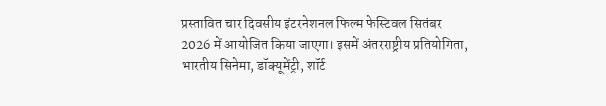प्रस्तावित चार दिवसीय इंटरनेशनल फिल्म फेस्टिवल सितंबर 2026 में आयोजित किया जाएगा। इसमें अंतरराष्ट्रीय प्रतियोगिता, भारतीय सिनेमा, डॉक्यूमेंट्री, शॉर्ट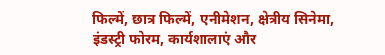फिल्में, छात्र फिल्में, एनीमेशन, क्षेत्रीय सिनेमा, इंडस्ट्री फोरम, कार्यशालाएं और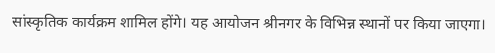सांस्कृतिक कार्यक्रम शामिल होंगे। यह आयोजन श्रीनगर के विभिन्न स्थानों पर किया जाएगा।